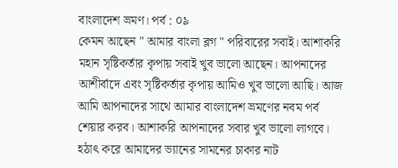বাংলাদেশ ভ্রমণ। পর্ব : ০৯
কেমন আছেন " আমার বাংলা ব্লগ " পরিবারের সবাই। আশাকরি মহান সৃষ্টিকর্তার কৃপায় সবাই খুব ভালো আছেন। আপনাদের আশীর্বাদে এবং সৃষ্টিকর্তার কৃপায় আমিও খুব ভালো আছি। আজ আমি আপনাদের সাথে আমার বাংলাদেশ ভ্রমণের নবম পর্ব শেয়ার করব। আশাকরি আপনাদের সবার খুব ভালো লাগবে।
হঠাৎ করে আমাদের ভ্যানের সামনের চাকার নাট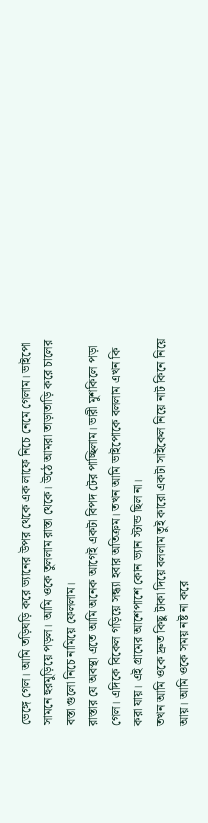ভেঙ্গে গেল। আমি তড়িঘড়ি করে ভ্যানের উপর থেকে এক লাফে নিচে নেমে গেলাম। ভাইপো সামনে হুরমুড়িয়ে পড়ল। আমি ওকে তুললাম রাস্তা থেকে। উঠে আমরা তাড়াতাড়ি করে চালের বস্তা গুলো নিচে নামিয়ে ফেললাম।
রাস্তার যে অবস্থা এতে আমি অনেক আগেই একটা বিপদ টের পাচ্ছিলাম। ভারী মুশকিলে পড়া গেল। এদিকে বিকেল গড়িয়ে সন্ধ্যা হবার অতিক্রম। তখন আমি ভাইপোকে বললাম এখন কি করা যায়। এই গ্রামের আশেপাশে কোন ভ্যান স্টান্ড ছিল না।
তখন আমি ওকে দ্রুত কিছু টাকা দিয়ে বললাম তুই কারো একটা সাইকেল নিয়ে নাট কিনে নিয়ে আয়। আমি ওকে সময় নষ্ট না করে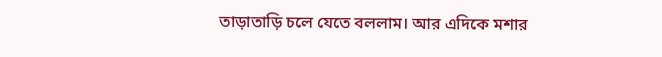তাড়াতাড়ি চলে যেতে বললাম। আর এদিকে মশার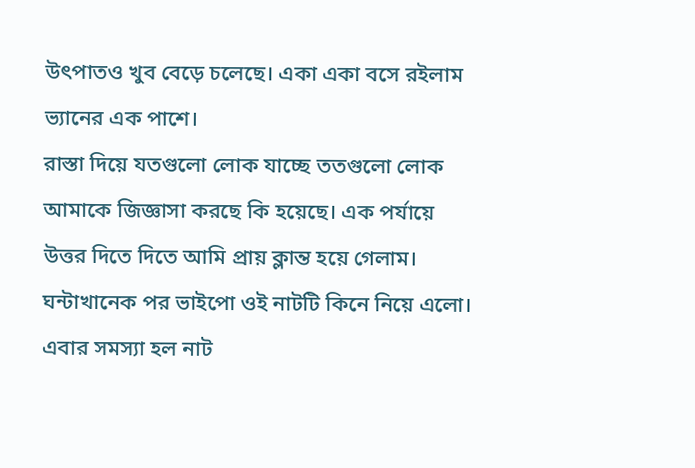উৎপাতও খুব বেড়ে চলেছে। একা একা বসে রইলাম ভ্যানের এক পাশে।
রাস্তা দিয়ে যতগুলো লোক যাচ্ছে ততগুলো লোক আমাকে জিজ্ঞাসা করছে কি হয়েছে। এক পর্যায়ে উত্তর দিতে দিতে আমি প্রায় ক্লান্ত হয়ে গেলাম। ঘন্টাখানেক পর ভাইপো ওই নাটটি কিনে নিয়ে এলো।
এবার সমস্যা হল নাট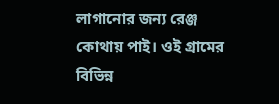লাগানোর জন্য রেঞ্জ কোথায় পাই। ওই গ্রামের বিভিন্ন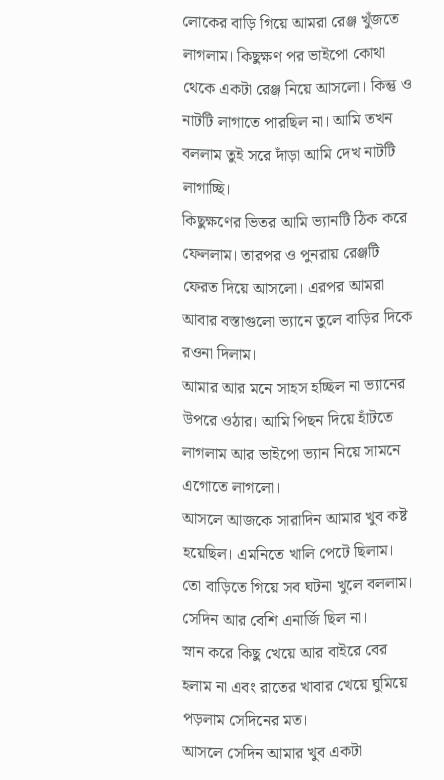লোকের বাড়ি গিয়ে আমরা রেঞ্জ খুঁজতে লাগলাম। কিছুক্ষণ পর ভাইপো কোথা থেকে একটা রেঞ্জ নিয়ে আসলো। কিন্তু ও নাটটি লাগাতে পারছিল না। আমি তখন বললাম তুই সরে দাঁড়া আমি দেখ নাটটি লাগাচ্ছি।
কিছুক্ষণের ভিতর আমি ভ্যানটি ঠিক করে ফেললাম। তারপর ও পুনরায় রেঞ্জটি ফেরত দিয়ে আসলো। এরপর আমরা আবার বস্তাগুলো ভ্যানে তুলে বাড়ির দিকে রওনা দিলাম।
আমার আর মনে সাহস হচ্ছিল না ভ্যানের উপরে ওঠার। আমি পিছন দিয়ে হাঁটতে লাগলাম আর ভাইপো ভ্যান নিয়ে সামনে এগোতে লাগলো।
আসলে আজকে সারাদিন আমার খুব কষ্ট হয়েছিল। এমনিতে খালি পেটে ছিলাম। তো বাড়িতে গিয়ে সব ঘটনা খুলে বললাম। সেদিন আর বেশি এনার্জি ছিল না।
স্নান করে কিছু খেয়ে আর বাইরে বের হলাম না এবং রাতের খাবার খেয়ে ঘুমিয়ে পড়লাম সেদিনের মত।
আসলে সেদিন আমার খুব একটা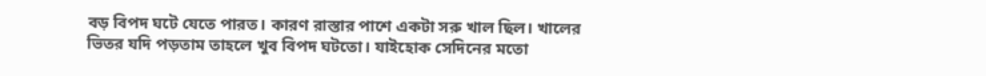বড় বিপদ ঘটে যেতে পারত। কারণ রাস্তার পাশে একটা সরু খাল ছিল। খালের ভিতর যদি পড়তাম তাহলে খুব বিপদ ঘটতো। যাইহোক সেদিনের মতো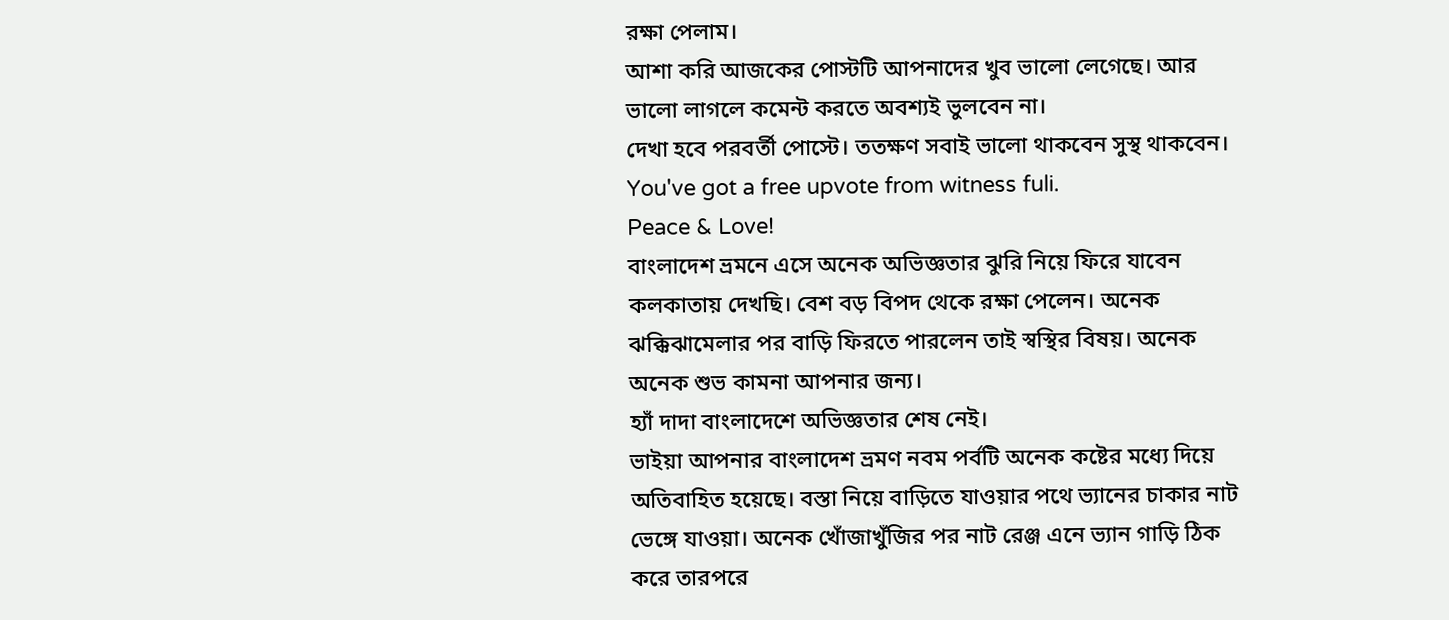রক্ষা পেলাম।
আশা করি আজকের পোস্টটি আপনাদের খুব ভালো লেগেছে। আর ভালো লাগলে কমেন্ট করতে অবশ্যই ভুলবেন না।
দেখা হবে পরবর্তী পোস্টে। ততক্ষণ সবাই ভালো থাকবেন সুস্থ থাকবেন।
You've got a free upvote from witness fuli.
Peace & Love!
বাংলাদেশ ভ্রমনে এসে অনেক অভিজ্ঞতার ঝুরি নিয়ে ফিরে যাবেন কলকাতায় দেখছি। বেশ বড় বিপদ থেকে রক্ষা পেলেন। অনেক ঝক্কিঝামেলার পর বাড়ি ফিরতে পারলেন তাই স্বস্থির বিষয়। অনেক অনেক শুভ কামনা আপনার জন্য।
হ্যাঁ দাদা বাংলাদেশে অভিজ্ঞতার শেষ নেই।
ভাইয়া আপনার বাংলাদেশ ভ্রমণ নবম পর্বটি অনেক কষ্টের মধ্যে দিয়ে অতিবাহিত হয়েছে। বস্তা নিয়ে বাড়িতে যাওয়ার পথে ভ্যানের চাকার নাট ভেঙ্গে যাওয়া। অনেক খোঁজাখুঁজির পর নাট রেঞ্জ এনে ভ্যান গাড়ি ঠিক করে তারপরে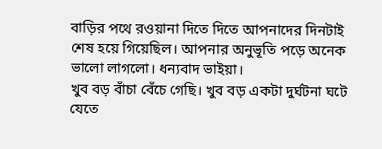বাড়ির পথে রওয়ানা দিতে দিতে আপনাদের দিনটাই শেষ হয়ে গিয়েছিল। আপনার অনুভূতি পড়ে অনেক ভালো লাগলো। ধন্যবাদ ভাইয়া।
খুব বড় বাঁচা বেঁচে গেছি। খুব বড় একটা দুর্ঘটনা ঘটে যেতে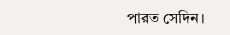পারত সেদিন।